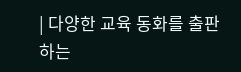| 다양한 교육 동화를 출판하는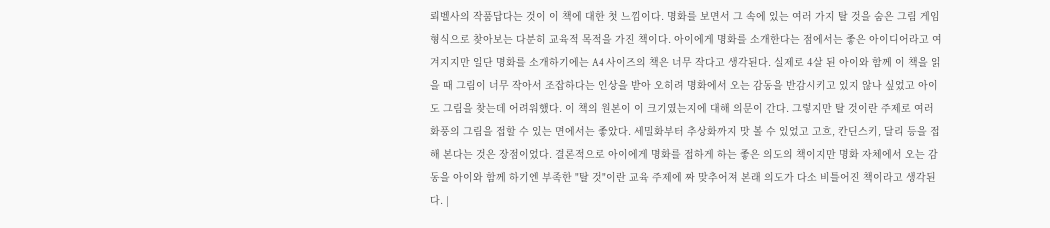뢰벨사의 작품답다는 것이 이 책에 대한 첫 느낌이다. 명화를 보면서 그 속에 있는 여러 가지 탈 것을 숨은 그림 게임 형식으로 찾아보는 다분히 교육적 목적을 가진 책이다. 아이에게 명화를 소개한다는 점에서는 좋은 아이디어라고 여겨지지만 일단 명화를 소개하기에는 A4 사이즈의 책은 너무 작다고 생각된다. 실제로 4살 된 아이와 함께 이 책을 읽을 때 그림이 너무 작아서 조잡하다는 인상을 받아 오히려 명화에서 오는 감동을 반감시키고 있지 않나 싶었고 아이도 그림을 찾는데 어려워했다. 이 책의 원본이 이 크기였는지에 대해 의문이 간다. 그렇지만 탈 것이란 주제로 여러 화풍의 그림을 접할 수 있는 면에서는 좋았다. 세밀화부터 추상화까지 맛 볼 수 있었고 고흐, 칸딘스키, 달리 등을 접해 본다는 것은 장점이었다. 결론적으로 아이에게 명화를 접하게 하는 좋은 의도의 책이지만 명화 자체에서 오는 감동을 아이와 함께 하기엔 부족한 "탈 것"이란 교육 주제에 짜 맞추어져 본래 의도가 다소 비틀어진 책이라고 생각된다. |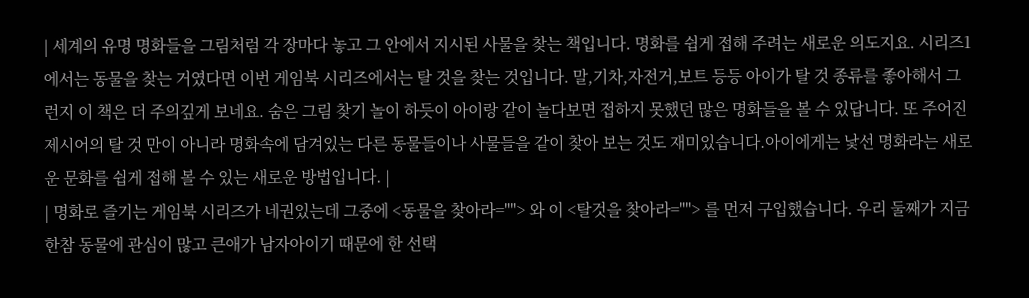| 세계의 유명 명화들을 그림처럼 각 장마다 놓고 그 안에서 지시된 사물을 찾는 책입니다. 명화를 쉽게 접해 주려는 새로운 의도지요. 시리즈1에서는 동물을 찾는 거였다면 이번 게임북 시리즈에서는 탈 것을 찾는 것입니다. 말,기차,자전거,보트 등등 아이가 탈 것 종류를 좋아해서 그런지 이 책은 더 주의깊게 보네요. 숨은 그림 찾기 놀이 하듯이 아이랑 같이 놀다보면 접하지 못했던 많은 명화들을 볼 수 있답니다. 또 주어진 제시어의 탈 것 만이 아니라 명화속에 담겨있는 다른 동물들이나 사물들을 같이 찾아 보는 것도 재미있습니다.아이에게는 낯선 명화라는 새로운 문화를 쉽게 접해 볼 수 있는 새로운 방법입니다. |
| 명화로 즐기는 게임북 시리즈가 네권있는데 그중에 <동물을 찾아라=""> 와 이 <탈것을 찾아라=""> 를 먼저 구입했습니다. 우리 둘째가 지금 한참 동물에 관심이 많고 큰애가 남자아이기 때문에 한 선택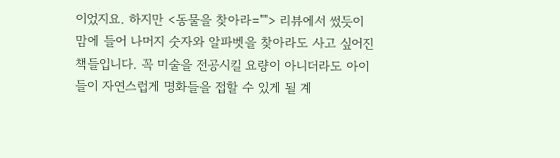이었지요. 하지만 <동물을 찾아라=""> 리뷰에서 썼듯이 맘에 들어 나머지 숫자와 알파벳을 찾아라도 사고 싶어진 책들입니다. 꼭 미술을 전공시킬 요량이 아니더라도 아이들이 자연스럽게 명화들을 접할 수 있게 될 계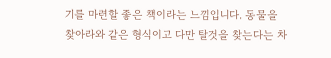기를 마련할 좋은 책이라는 느낌입니다. 동물을 찾아라와 같은 형식이고 다만 탈것을 찾는다는 차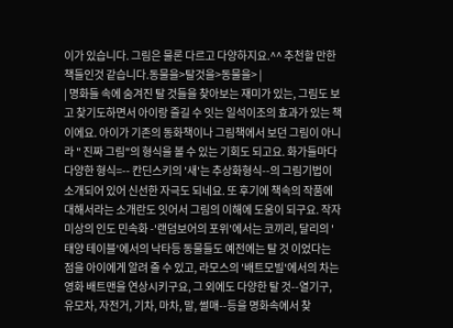이가 있습니다. 그림은 물론 다르고 다양하지요.^^ 추천할 만한 책들인것 같습니다.동물을>탈것을>동물을> |
| 명화들 속에 숨겨진 탈 것들을 찾아보는 재미가 있는, 그림도 보고 찾기도하면서 아이랑 즐길 수 잇는 일석이조의 효과가 있는 책이에요. 아이가 기존의 동화책이나 그림책에서 보던 그림이 아니라 " 진짜 그림"의 형식을 볼 수 있는 기회도 되고요. 화가들마다 다양한 형식=-- 칸딘스키의 '새'는 추상화형식--의 그림기법이 소개되어 있어 신선한 자극도 되네요. 또 후기에 책속의 작품에 대해서라는 소개란도 잇어서 그림의 이해에 도움이 되구요. 작자 미상의 인도 민속화 -'랜덤보어의 포위'에서는 코끼리, 달리의 '태양 테이블'에서의 낙타등 동물들도 예전에는 탈 것 이었다는 점을 아이에게 알려 줄 수 있고, 라모스의 '배트모빌'에서의 차는 영화 배트맨을 연상시키구요, 그 외에도 다양한 탈 것--열기구, 유모차, 자전거, 기차, 마차, 말, 썰매--등을 명화속에서 찾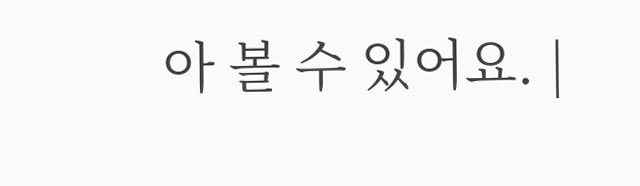아 볼 수 있어요. |